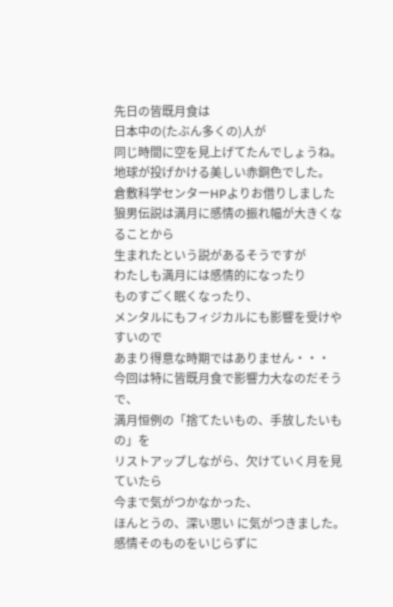先日の皆既月食は
日本中の(たぶん多くの)人が
同じ時間に空を見上げてたんでしょうね。
地球が投げかける美しい赤銅色でした。
倉敷科学センターHPよりお借りしました
狼男伝説は満月に感情の振れ幅が大きくなることから
生まれたという説があるそうですが
わたしも満月には感情的になったり
ものすごく眠くなったり、
メンタルにもフィジカルにも影響を受けやすいので
あまり得意な時期ではありません・・・
今回は特に皆既月食で影響力大なのだそうで、
満月恒例の「捨てたいもの、手放したいもの」を
リストアップしながら、欠けていく月を見ていたら
今まで気がつかなかった、
ほんとうの、深い思い に気がつきました。
感情そのものをいじらずに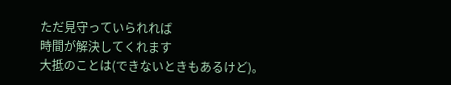ただ見守っていられれば
時間が解決してくれます
大抵のことは(できないときもあるけど)。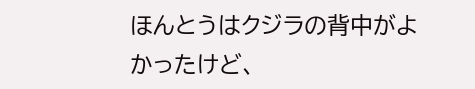ほんとうはクジラの背中がよかったけど、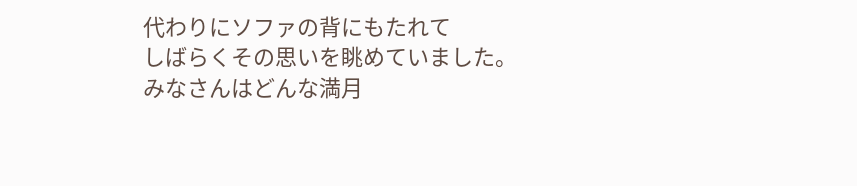代わりにソファの背にもたれて
しばらくその思いを眺めていました。
みなさんはどんな満月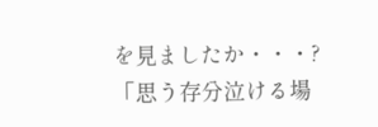を見ましたか・・・?
「思う存分泣ける場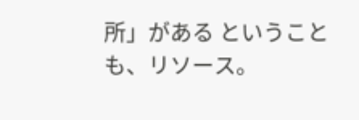所」がある ということも、リソース。